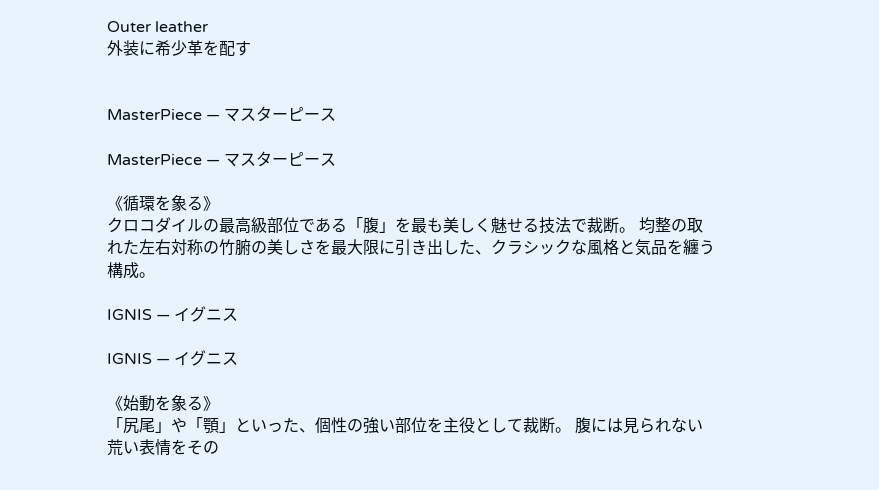Outer leather
外装に希少革を配す


MasterPiece — マスターピース

MasterPiece — マスターピース

《循環を象る》
クロコダイルの最高級部位である「腹」を最も美しく魅せる技法で裁断。 均整の取れた左右対称の竹腑の美しさを最大限に引き出した、クラシックな風格と気品を纏う構成。

IGNIS — イグニス

IGNIS — イグニス

《始動を象る》
「尻尾」や「顎」といった、個性の強い部位を主役として裁断。 腹には見られない荒い表情をその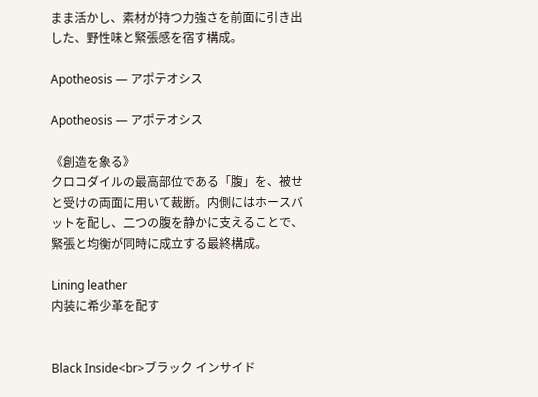まま活かし、素材が持つ力強さを前面に引き出した、野性味と緊張感を宿す構成。

Apotheosis — アポテオシス

Apotheosis — アポテオシス

《創造を象る》
クロコダイルの最高部位である「腹」を、被せと受けの両面に用いて裁断。内側にはホースバットを配し、二つの腹を静かに支えることで、緊張と均衡が同時に成立する最終構成。

Lining leather
内装に希少革を配す


Black Inside<br>ブラック インサイド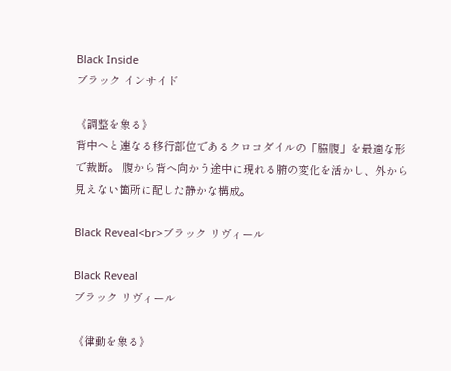Black Inside
ブラック インサイド

《調整を象る》
背中へと連なる移行部位であるクロコダイルの「脇腹」を最適な形で裁断。 腹から背へ向かう途中に現れる腑の変化を活かし、外から見えない箇所に配した静かな構成。

Black Reveal<br>ブラック リヴィール

Black Reveal
ブラック リヴィール

《律動を象る》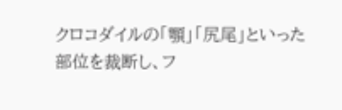クロコダイルの「顎」「尻尾」といった部位を裁断し、フ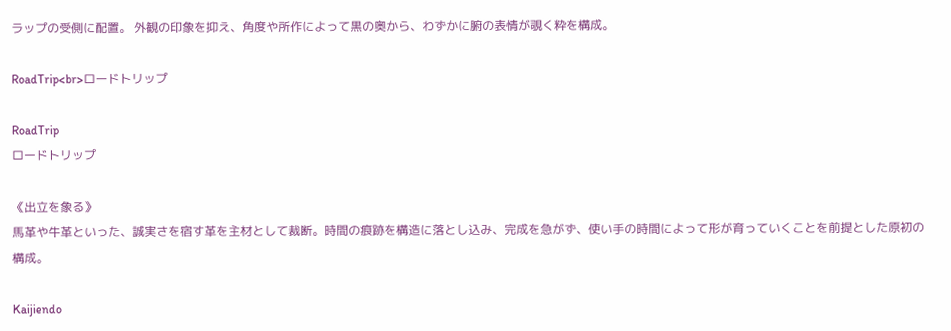ラップの受側に配置。 外観の印象を抑え、角度や所作によって黒の奥から、わずかに腑の表情が覗く粋を構成。

RoadTrip<br>ロードトリップ

RoadTrip
ロードトリップ

《出立を象る》
馬革や牛革といった、誠実さを宿す革を主材として裁断。時間の痕跡を構造に落とし込み、完成を急がず、使い手の時間によって形が育っていくことを前提とした原初の構成。

Kaijiendo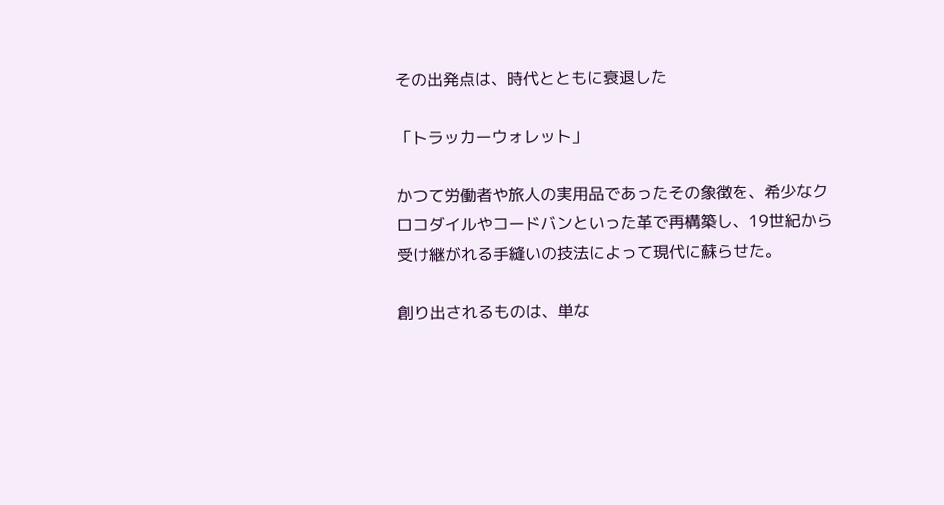その出発点は、時代とともに衰退した

「トラッカーウォレット」

かつて労働者や旅人の実用品であったその象徴を、希少なクロコダイルやコードバンといった革で再構築し、19世紀から受け継がれる手縫いの技法によって現代に蘇らせた。

創り出されるものは、単な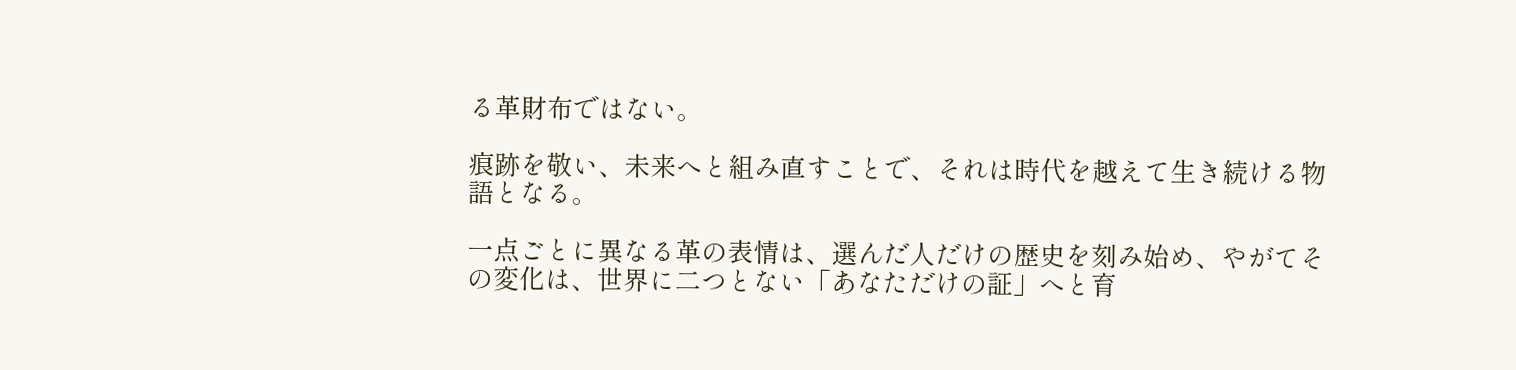る革財布ではない。

痕跡を敬い、未来へと組み直すことで、それは時代を越えて生き続ける物語となる。

一点ごとに異なる革の表情は、選んだ人だけの歴史を刻み始め、やがてその変化は、世界に二つとない「あなただけの証」へと育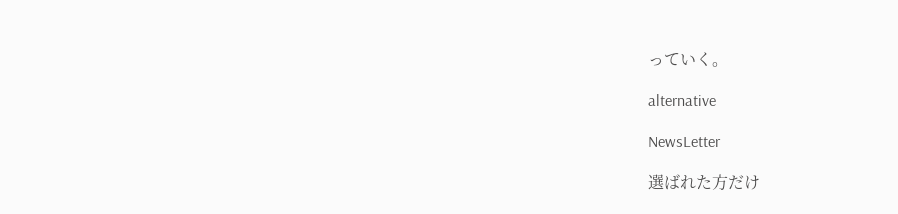っていく。

alternative

NewsLetter

選ばれた方だけ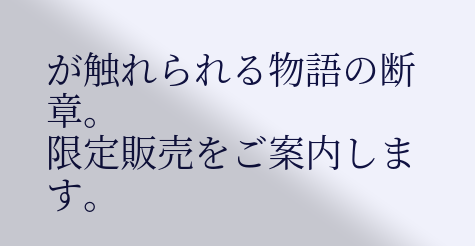が触れられる物語の断章。
限定販売をご案内します。